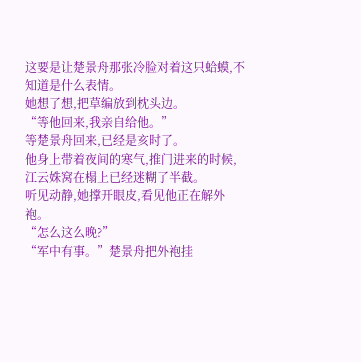这要是让楚景舟那张冷脸对着这只蛤蟆,不知道是什么表情。
她想了想,把草编放到枕头边。
“等他回来,我亲自给他。”
等楚景舟回来,已经是亥时了。
他身上带着夜间的寒气,推门进来的时候,江云姝窝在榻上已经迷糊了半截。
听见动静,她撑开眼皮,看见他正在解外袍。
“怎么这么晚?”
“军中有事。”楚景舟把外袍挂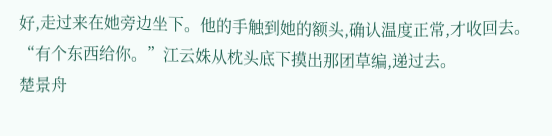好,走过来在她旁边坐下。他的手触到她的额头,确认温度正常,才收回去。
“有个东西给你。”江云姝从枕头底下摸出那团草编,递过去。
楚景舟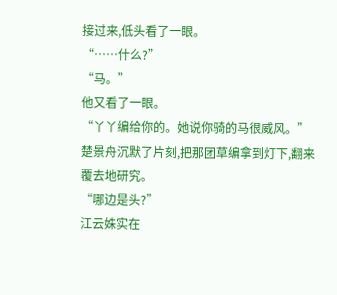接过来,低头看了一眼。
“……什么?”
“马。”
他又看了一眼。
“丫丫编给你的。她说你骑的马很威风。”
楚景舟沉默了片刻,把那团草编拿到灯下,翻来覆去地研究。
“哪边是头?”
江云姝实在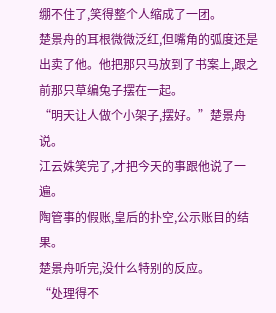绷不住了,笑得整个人缩成了一团。
楚景舟的耳根微微泛红,但嘴角的弧度还是出卖了他。他把那只马放到了书案上,跟之前那只草编兔子摆在一起。
“明天让人做个小架子,摆好。”楚景舟说。
江云姝笑完了,才把今天的事跟他说了一遍。
陶管事的假账,皇后的扑空,公示账目的结果。
楚景舟听完,没什么特别的反应。
“处理得不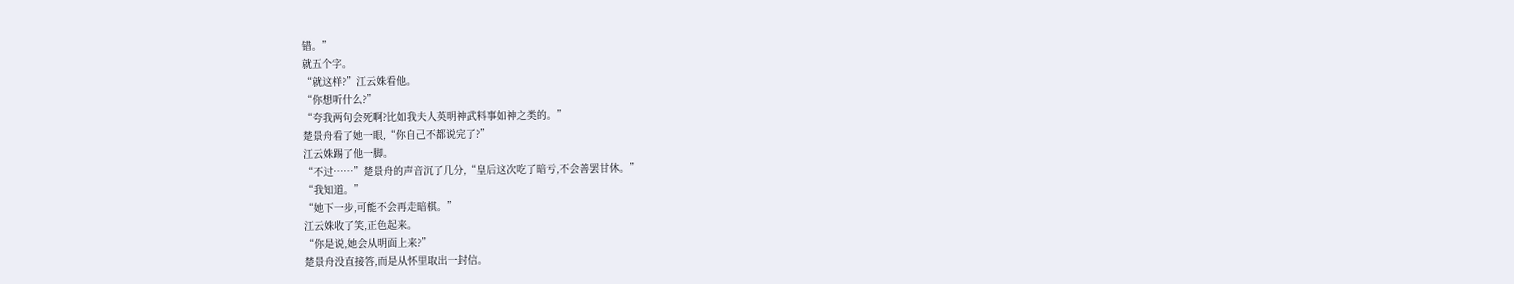错。”
就五个字。
“就这样?”江云姝看他。
“你想听什么?”
“夸我两句会死啊?比如我夫人英明神武料事如神之类的。”
楚景舟看了她一眼,“你自己不都说完了?”
江云姝踢了他一脚。
“不过……”楚景舟的声音沉了几分,“皇后这次吃了暗亏,不会善罢甘休。”
“我知道。”
“她下一步,可能不会再走暗棋。”
江云姝收了笑,正色起来。
“你是说,她会从明面上来?”
楚景舟没直接答,而是从怀里取出一封信。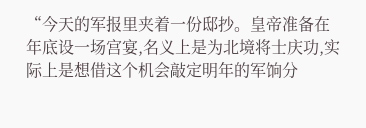“今天的军报里夹着一份邸抄。皇帝准备在年底设一场宫宴,名义上是为北境将士庆功,实际上是想借这个机会敲定明年的军饷分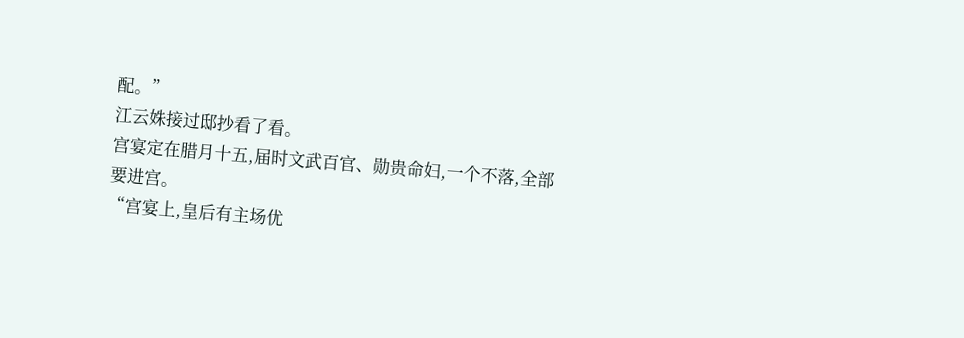配。”
江云姝接过邸抄看了看。
宫宴定在腊月十五,届时文武百官、勋贵命妇,一个不落,全部要进宫。
“宫宴上,皇后有主场优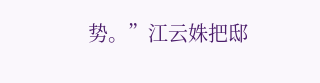势。”江云姝把邸